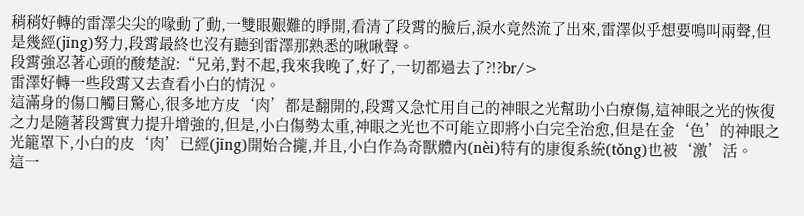稍稍好轉的雷澤尖尖的喙動了動,一雙眼艱難的睜開,看清了段霄的臉后,淚水竟然流了出來,雷澤似乎想要鳴叫兩聲,但是幾經(jīng)努力,段霄最終也沒有聽到雷澤那熟悉的啾啾聲。
段霄強忍著心頭的酸楚說:“兄弟,對不起,我來我晚了,好了,一切都過去了?!?br/>
雷澤好轉一些段霄又去查看小白的情況。
這滿身的傷口觸目驚心,很多地方皮‘肉’都是翻開的,段霄又急忙用自己的神眼之光幫助小白療傷,這神眼之光的恢復之力是隨著段霄實力提升增強的,但是,小白傷勢太重,神眼之光也不可能立即將小白完全治愈,但是在金‘色’的神眼之光籠罩下,小白的皮‘肉’已經(jīng)開始合攏,并且,小白作為奇獸體內(nèi)特有的康復系統(tǒng)也被‘激’活。
這一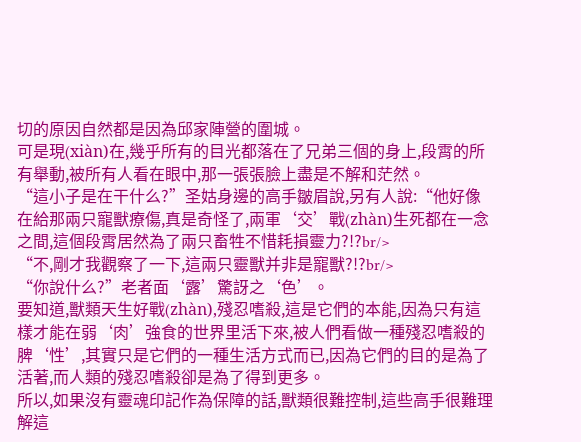切的原因自然都是因為邱家陣營的圍城。
可是現(xiàn)在,幾乎所有的目光都落在了兄弟三個的身上,段霄的所有舉動,被所有人看在眼中,那一張張臉上盡是不解和茫然。
“這小子是在干什么?”圣姑身邊的高手皺眉說,另有人說:“他好像在給那兩只寵獸療傷,真是奇怪了,兩軍‘交’戰(zhàn)生死都在一念之間,這個段霄居然為了兩只畜牲不惜耗損靈力?!?br/>
“不,剛才我觀察了一下,這兩只靈獸并非是寵獸?!?br/>
“你說什么?”老者面‘露’驚訝之‘色’。
要知道,獸類天生好戰(zhàn),殘忍嗜殺,這是它們的本能,因為只有這樣才能在弱‘肉’強食的世界里活下來,被人們看做一種殘忍嗜殺的脾‘性’,其實只是它們的一種生活方式而已,因為它們的目的是為了活著,而人類的殘忍嗜殺卻是為了得到更多。
所以,如果沒有靈魂印記作為保障的話,獸類很難控制,這些高手很難理解這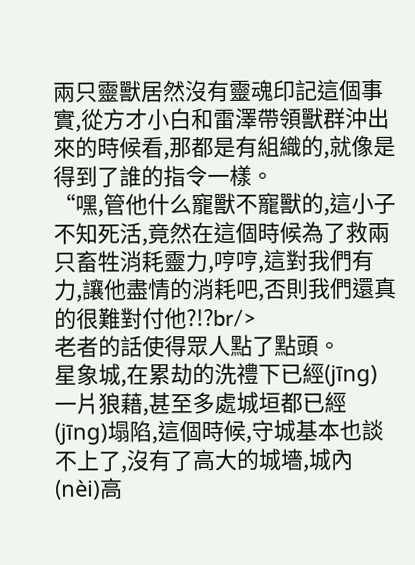兩只靈獸居然沒有靈魂印記這個事實,從方才小白和雷澤帶領獸群沖出來的時候看,那都是有組織的,就像是得到了誰的指令一樣。
“嘿,管他什么寵獸不寵獸的,這小子不知死活,竟然在這個時候為了救兩只畜牲消耗靈力,哼哼,這對我們有力,讓他盡情的消耗吧,否則我們還真的很難對付他?!?br/>
老者的話使得眾人點了點頭。
星象城,在累劫的洗禮下已經(jīng)一片狼藉,甚至多處城垣都已經(jīng)塌陷,這個時候,守城基本也談不上了,沒有了高大的城墻,城內(nèi)高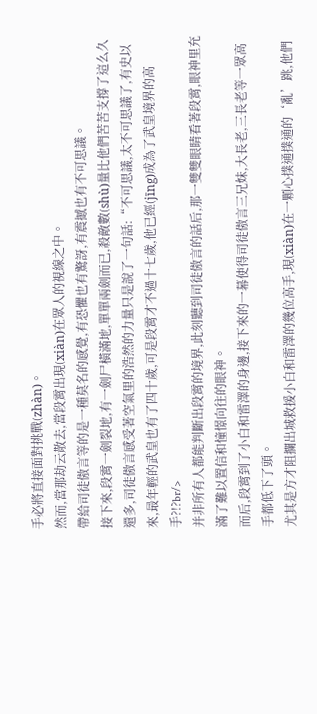手必將直接面對挑戰(zhàn)。
然而,當那劫云散去,當段霄出現(xiàn)在眾人的視線之中。
帶給司徒傲言等的是一種莫名的感覺,有恐懼也有驚訝,有震撼也有不可思議。
接下來,段霄一劍裂地,有一劍尸橫滿地,單單兩劍而已,殺敵數(shù)量比他們苦苦支撐了這么久還多,司徒傲言感受著空氣里的浩然的力量只是說了一句話:“不可思議,太不可思議了,有史以來,最年輕的武皇也有了四十歲,可是段霄才不過十七歲,他已經(jīng)成為了武皇境界的高手?!?br/>
并非所有人都能判斷出段霄的境界,此刻聽到司徒傲言的話后,那一雙雙眼睛看著段霄,眼神里充滿了難以置信和憧憬向往的眼神。
而后,段霄到了小白和雷澤的身邊,接下來的一幕使得司徒傲言三兄妹,大長老,三長老等一眾高手都低下了頭。
尤其是方才阻攔出城救援小白和雷澤的幾位高手,現(xiàn)在一顆心撲通撲通的‘亂’跳,他們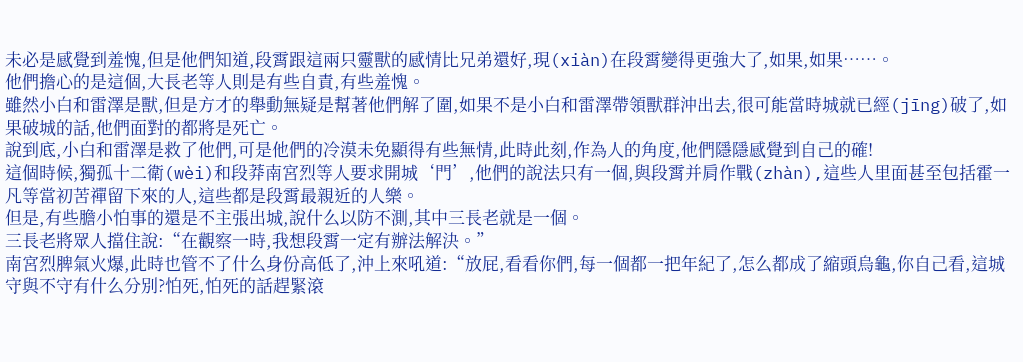未必是感覺到羞愧,但是他們知道,段霄跟這兩只靈獸的感情比兄弟還好,現(xiàn)在段霄變得更強大了,如果,如果……。
他們擔心的是這個,大長老等人則是有些自責,有些羞愧。
雖然小白和雷澤是獸,但是方才的舉動無疑是幫著他們解了圍,如果不是小白和雷澤帶領獸群沖出去,很可能當時城就已經(jīng)破了,如果破城的話,他們面對的都將是死亡。
說到底,小白和雷澤是救了他們,可是他們的冷漠未免顯得有些無情,此時此刻,作為人的角度,他們隱隱感覺到自己的確!
這個時候,獨孤十二衛(wèi)和段莽南宮烈等人要求開城‘門’,他們的說法只有一個,與段霄并肩作戰(zhàn),這些人里面甚至包括霍一凡等當初苦禪留下來的人,這些都是段霄最親近的人樂。
但是,有些膽小怕事的還是不主張出城,說什么以防不測,其中三長老就是一個。
三長老將眾人擋住說:“在觀察一時,我想段霄一定有辦法解決。”
南宮烈脾氣火爆,此時也管不了什么身份高低了,沖上來吼道:“放屁,看看你們,每一個都一把年紀了,怎么都成了縮頭烏龜,你自己看,這城守與不守有什么分別?怕死,怕死的話趕緊滾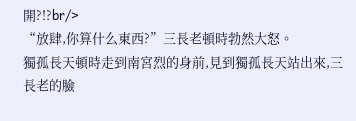開?!?br/>
“放肆,你算什么東西?”三長老頓時勃然大怒。
獨孤長天頓時走到南宮烈的身前,見到獨孤長天站出來,三長老的臉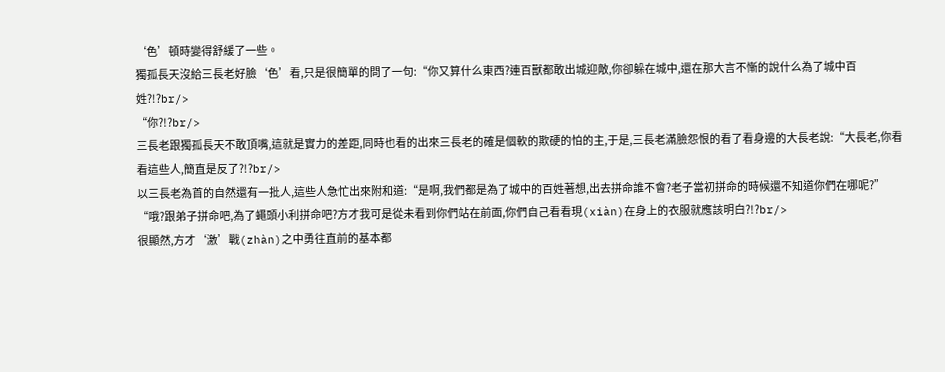‘色’頓時變得舒緩了一些。
獨孤長天沒給三長老好臉‘色’看,只是很簡單的問了一句:“你又算什么東西?連百獸都敢出城迎敵,你卻躲在城中,還在那大言不慚的說什么為了城中百姓?!?br/>
“你?!?br/>
三長老跟獨孤長天不敢頂嘴,這就是實力的差距,同時也看的出來三長老的確是個軟的欺硬的怕的主,于是,三長老滿臉怨恨的看了看身邊的大長老說:“大長老,你看看這些人,簡直是反了?!?br/>
以三長老為首的自然還有一批人,這些人急忙出來附和道:“是啊,我們都是為了城中的百姓著想,出去拼命誰不會?老子當初拼命的時候還不知道你們在哪呢?”
“哦?跟弟子拼命吧,為了蠅頭小利拼命吧?方才我可是從未看到你們站在前面,你們自己看看現(xiàn)在身上的衣服就應該明白?!?br/>
很顯然,方才‘激’戰(zhàn)之中勇往直前的基本都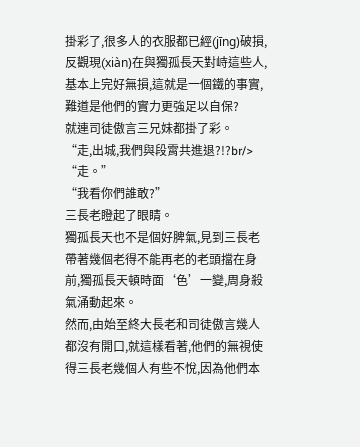掛彩了,很多人的衣服都已經(jīng)破損,反觀現(xiàn)在與獨孤長天對峙這些人,基本上完好無損,這就是一個鐵的事實,難道是他們的實力更強足以自保?
就連司徒傲言三兄妹都掛了彩。
“走,出城,我們與段霄共進退?!?br/>
“走。”
“我看你們誰敢?”
三長老瞪起了眼睛。
獨孤長天也不是個好脾氣,見到三長老帶著幾個老得不能再老的老頭擋在身前,獨孤長天頓時面‘色’一變,周身殺氣涌動起來。
然而,由始至終大長老和司徒傲言幾人都沒有開口,就這樣看著,他們的無視使得三長老幾個人有些不悅,因為他們本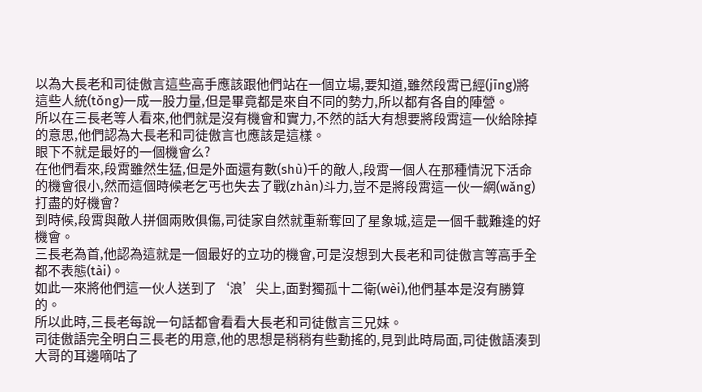以為大長老和司徒傲言這些高手應該跟他們站在一個立場,要知道,雖然段霄已經(jīng)將這些人統(tǒng)一成一股力量,但是畢竟都是來自不同的勢力,所以都有各自的陣營。
所以在三長老等人看來,他們就是沒有機會和實力,不然的話大有想要將段霄這一伙給除掉的意思,他們認為大長老和司徒傲言也應該是這樣。
眼下不就是最好的一個機會么?
在他們看來,段霄雖然生猛,但是外面還有數(shù)千的敵人,段霄一個人在那種情況下活命的機會很小,然而這個時候老乞丐也失去了戰(zhàn)斗力,豈不是將段霄這一伙一網(wǎng)打盡的好機會?
到時候,段霄與敵人拼個兩敗俱傷,司徒家自然就重新奪回了星象城,這是一個千載難逢的好機會。
三長老為首,他認為這就是一個最好的立功的機會,可是沒想到大長老和司徒傲言等高手全都不表態(tài)。
如此一來將他們這一伙人送到了‘浪’尖上,面對獨孤十二衛(wèi),他們基本是沒有勝算的。
所以此時,三長老每說一句話都會看看大長老和司徒傲言三兄妹。
司徒傲語完全明白三長老的用意,他的思想是稍稍有些動搖的,見到此時局面,司徒傲語湊到大哥的耳邊嘀咕了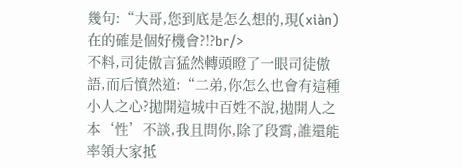幾句:“大哥,您到底是怎么想的,現(xiàn)在的確是個好機會?!?br/>
不料,司徒傲言猛然轉頭瞪了一眼司徒傲語,而后憤然道:“二弟,你怎么也會有這種小人之心?拋開這城中百姓不說,拋開人之本‘性’不談,我且問你,除了段霄,誰還能率領大家抵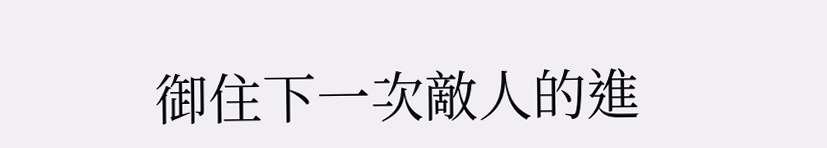御住下一次敵人的進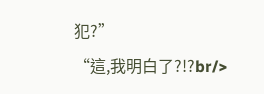犯?”
“這,我明白了?!?br/>